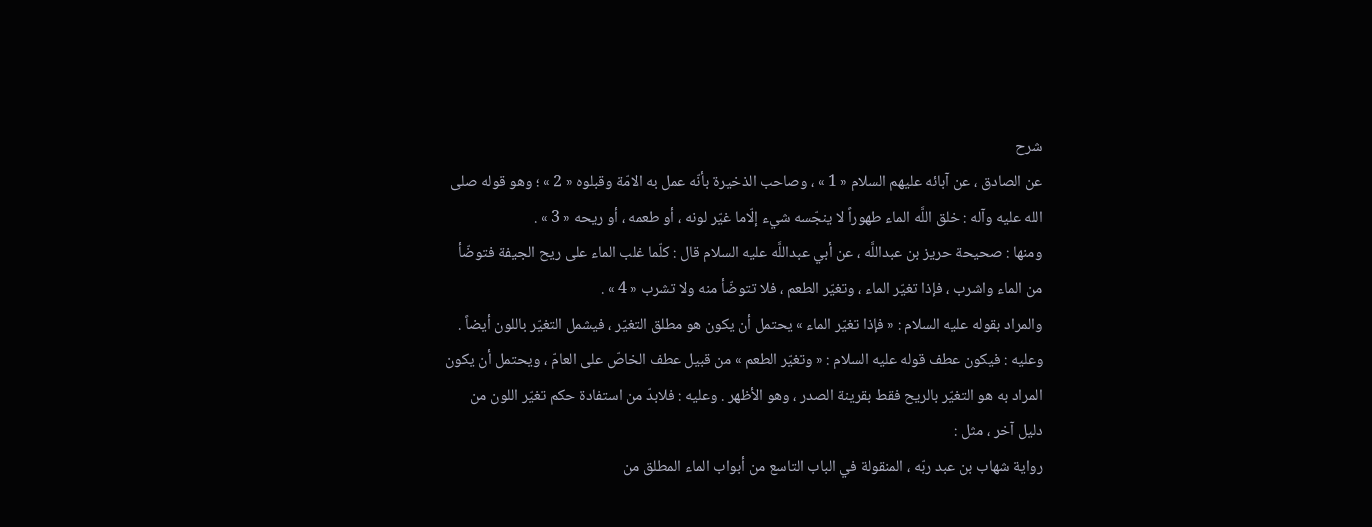شرح
عن الصادق ، عن آبائه عليهم السلام « 1 » ، وصاحب الذخيرة بأنّه عمل به الامّة وقبلوه « 2 » ؛ وهو قوله صلى الله عليه وآله : خلق اللَّه الماء طهوراً لا ينجّسه شيء إلّاما غيّر لونه ، أو طعمه ، أو ريحه « 3 » .
ومنها : صحيحة حريز بن عبداللَّه ، عن أبي عبداللَّه عليه السلام قال : كلّما غلب الماء على ريح الجيفة فتوضّأ من الماء واشرب ، فإذا تغيّر الماء ، وتغيّر الطعم ، فلا تتوضّأ منه ولا تشرب « 4 » .
والمراد بقوله عليه السلام : « فإذا تغيّر الماء » يحتمل أن يكون هو مطلق التغيّر ، فيشمل التغيّر باللون أيضاً . وعليه : فيكون عطف قوله عليه السلام : « وتغيّر الطعم » من قبيل عطف الخاصّ على العامّ ، ويحتمل أن يكون المراد به هو التغيّر بالريح فقط بقرينة الصدر ، وهو الأظهر . وعليه : فلابدّ من استفادة حكم تغيّر اللون من دليل آخر ، مثل :
رواية شهاب بن عبد ربّه ، المنقولة في الباب التاسع من أبواب الماء المطلق من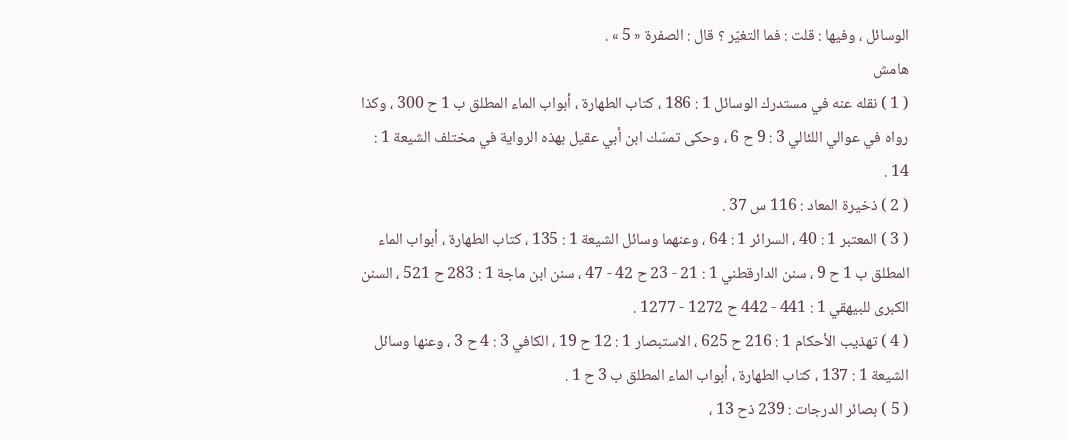الوسائل ، وفيها : قلت : فما التغيّر ؟ قال : الصفرة « 5 » .
هامش
( 1 ) نقله عنه في مستدرك الوسائل 1 : 186 ، كتاب الطهارة ، أبواب الماء المطلق ب 1 ح 300 ، وكذا رواه في عوالي اللئالي 3 : 9 ح 6 ، وحكى تمسّك ابن أبي عقيل بهذه الرواية في مختلف الشيعة 1 : 14 .
( 2 ) ذخيرة المعاد : 116 س 37 .
( 3 ) المعتبر 1 : 40 ، السرائر 1 : 64 ، وعنهما وسائل الشيعة 1 : 135 ، كتاب الطهارة ، أبواب الماء المطلق ب 1 ح 9 ، سنن الدارقطني 1 : 21 - 23 ح 42 - 47 ، سنن ابن ماجة 1 : 283 ح 521 ، السنن الكبرى للبيهقي 1 : 441 - 442 ح 1272 - 1277 .
( 4 ) تهذيب الأحكام 1 : 216 ح 625 ، الاستبصار 1 : 12 ح 19 ، الكافي 3 : 4 ح 3 ، وعنها وسائل الشيعة 1 : 137 ، كتاب الطهارة ، أبواب الماء المطلق ب 3 ح 1 .
( 5 ) بصائر الدرجات : 239 ذح 13 ،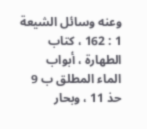وعنه وسائل الشيعة 1 : 162 ، كتاب الطهارة ، أبواب الماء المطلق ب 9 حذ 11 ، وبحار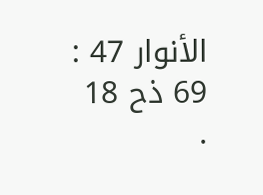الأنوار 47 : 69 ذح 18 .